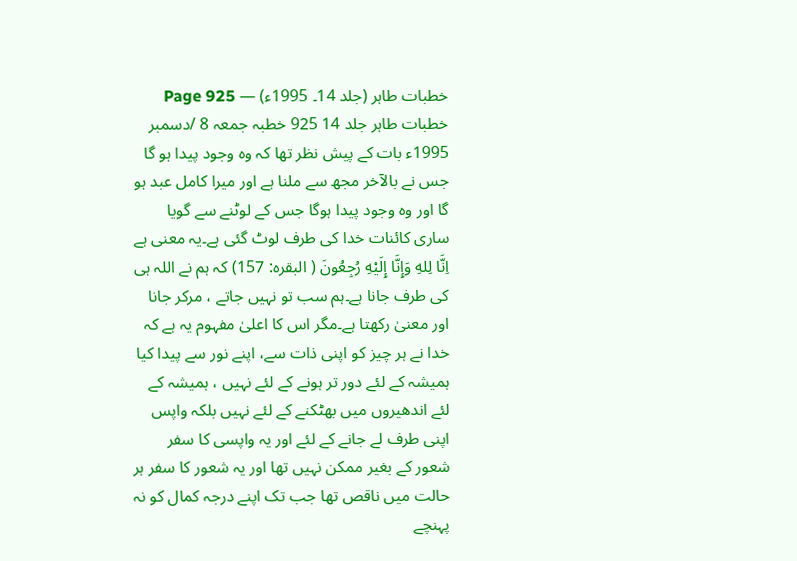خطبات طاہر (جلد 14۔ 1995ء) — Page 925
خطبات طاہر جلد 14 925 خطبہ جمعہ 8 /دسمبر 1995ء بات کے پیش نظر تھا کہ وہ وجود پیدا ہو گا جس نے بالآخر مجھ سے ملنا ہے اور میرا کامل عبد ہو گا اور وہ وجود پیدا ہوگا جس کے لوٹنے سے گویا ساری کائنات خدا کی طرف لوٹ گئی ہے۔یہ معنی ہے اِنَّا لِلهِ وَإِنَّا إِلَيْهِ رُجِعُونَ ( البقرہ: 157) کہ ہم نے اللہ ہی کی طرف جانا ہے۔ہم سب تو نہیں جاتے ، مرکر جانا اور معنیٰ رکھتا ہے۔مگر اس کا اعلیٰ مفہوم یہ ہے کہ خدا نے ہر چیز کو اپنی ذات سے، اپنے نور سے پیدا کیا ہمیشہ کے لئے دور تر ہونے کے لئے نہیں ، ہمیشہ کے لئے اندھیروں میں بھٹکنے کے لئے نہیں بلکہ واپس اپنی طرف لے جانے کے لئے اور یہ واپسی کا سفر شعور کے بغیر ممکن نہیں تھا اور یہ شعور کا سفر ہر حالت میں ناقص تھا جب تک اپنے درجہ کمال کو نہ پہنچے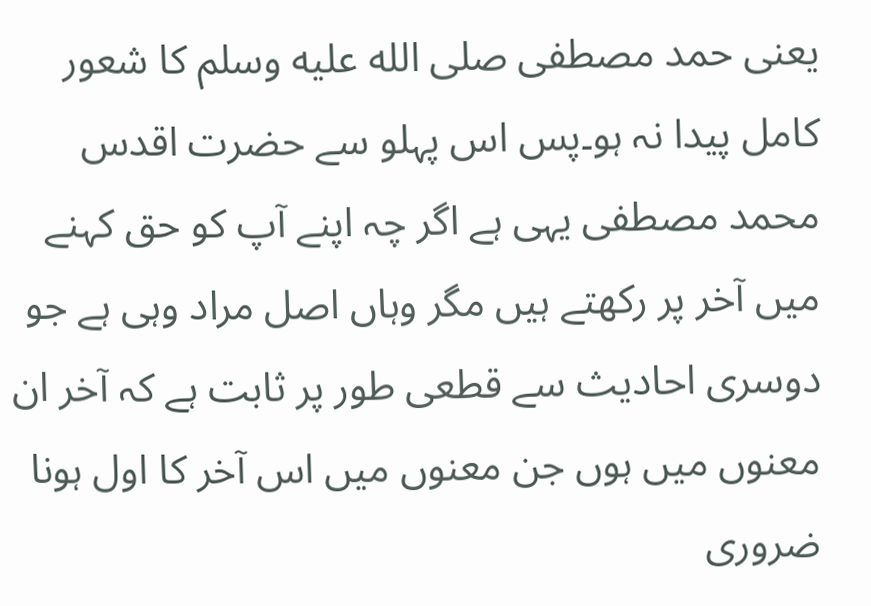یعنی حمد مصطفی صلى الله عليه وسلم کا شعور کامل پیدا نہ ہو۔پس اس پہلو سے حضرت اقدس محمد مصطفی یہی ہے اگر چہ اپنے آپ کو حق کہنے میں آخر پر رکھتے ہیں مگر وہاں اصل مراد وہی ہے جو دوسری احادیث سے قطعی طور پر ثابت ہے کہ آخر ان معنوں میں ہوں جن معنوں میں اس آخر کا اول ہونا ضروری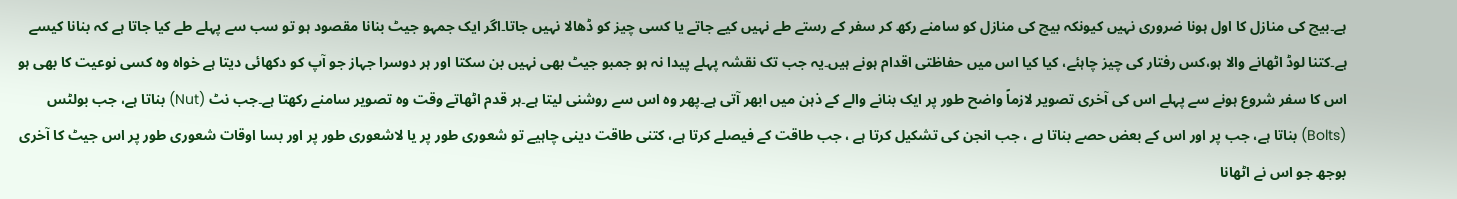ہے۔بیچ کی منازل کا اول ہونا ضروری نہیں کیونکہ بیچ کی منازل کو سامنے رکھ کر سفر کے رستے طے نہیں کیے جاتے یا کسی چیز کو ڈھالا نہیں جاتا۔اگر ایک جمہو جیٹ بنانا مقصود ہو تو سب سے پہلے طے کیا جاتا ہے کہ بنانا کیسے ہے۔کتنا لوڈ اٹھانے والا ہو،کس رفتار کی چیز چاہئے، کیا کیا اس میں حفاظتی اقدام ہونے ہیں۔یہ جب تک نقشہ پہلے پیدا نہ ہو جمبو جیٹ بھی نہیں بن سکتا اور ہر دوسرا جہاز جو آپ کو دکھائی دیتا ہے خواہ وہ کسی نوعیت کا بھی ہو اس کا سفر شروع ہونے سے پہلے اس کی آخری تصویر لازماً واضح طور پر ایک بنانے والے کے ذہن میں ابھر آتی ہے۔پھر وہ اس سے روشنی لیتا ہے۔ہر قدم اٹھاتے وقت وہ تصویر سامنے رکھتا ہے۔جب نٹ (Nut) بناتا ہے، جب بولٹس (Bolts) بناتا ہے، جب پر اور اس کے بعض حصے بناتا ہے ، جب انجن کی تشکیل کرتا ہے ، جب طاقت کے فیصلے کرتا ہے، کتنی طاقت دینی چاہیے تو شعوری طور پر یا لاشعوری طور پر اور بسا اوقات شعوری طور پر اس جیٹ کا آخری بوجھ جو اس نے اٹھانا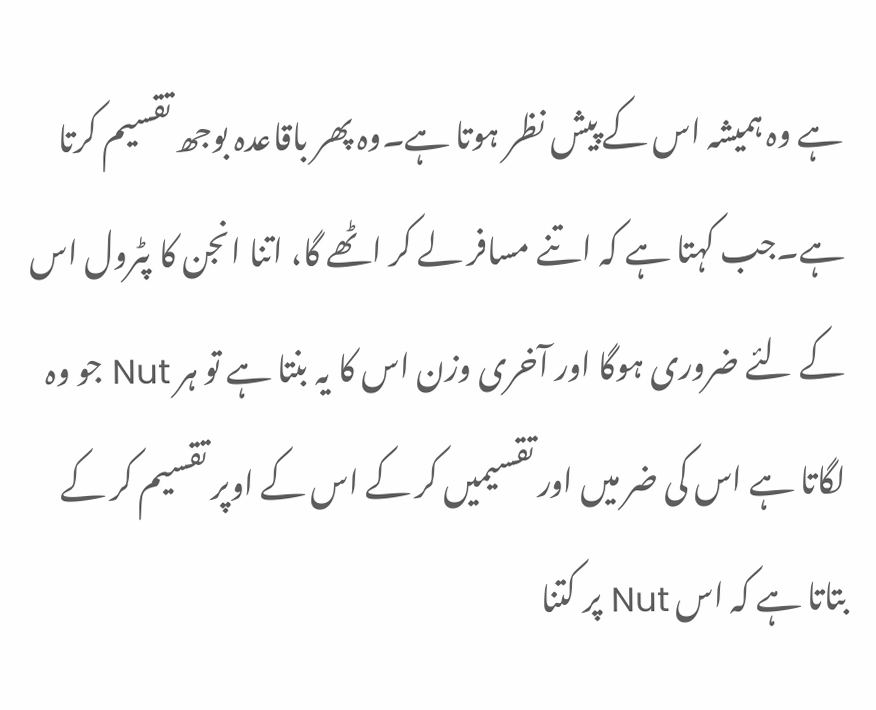ہے وہ ہمیشہ اس کے پیش نظر ہوتا ہے۔وہ پھر باقاعدہ بوجھ تقسیم کرتا ہے۔جب کہتا ہے کہ اتنے مسافر لے کر اٹھے گا، اتنا انجن کا پٹرول اس کے لئے ضروری ہوگا اور آخری وزن اس کا یہ بنتا ہے تو ہر Nut جو وہ لگاتا ہے اس کی ضر میں اور تقسیمیں کر کے اس کے اوپر تقسیم کر کے بتاتا ہے کہ اس Nut پر کتنا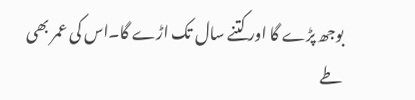بوجھ پڑے گا اور کتنے سال تک اڑے گا۔اس کی عمر بھی طے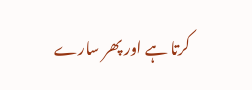کرتا ہے اور پھر سارے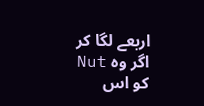اربعے لگا کر اگر وہ Nut کو اس